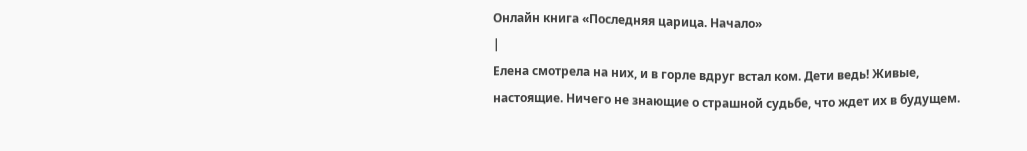Онлайн книга «Последняя царица. Начало»
|
Елена смотрела на них, и в горле вдруг встал ком. Дети ведь! Живые, настоящие. Ничего не знающие о страшной судьбе, что ждет их в будущем.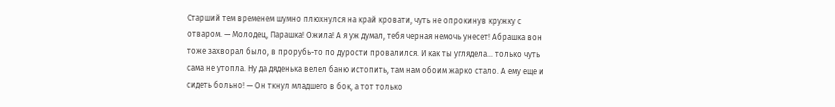Старший тем временем шумно плюхнулся на край кровати, чуть не опрокинув кружку с отваром. — Молодец, Парашка! Ожила! А я уж думал, тебя черная немочь унесет! Абрашка вон тоже захворал было, в прорубь-то по дурости провалился. И как ты углядела… только чуть сама не утопла. Ну да дяденька велел баню истопить, там нам обоим жарко стало. А ему еще и сидеть больно! — Он ткнул младшего в бок, а тот только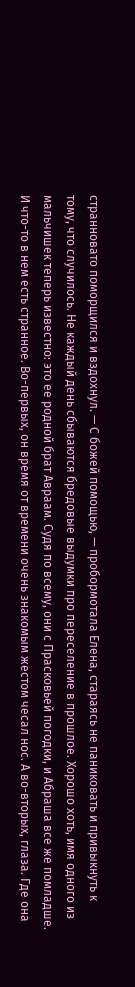странновато поморщился и вздохнул. — С божей помощью, — пробормотала Елена, стараясь не паниковать и привыкнуть к тому, что случилось. Не каждый день сбываются бредовые выдумки про переселение в прошлое. Хорошо хоть, имя одного из мальчишек теперь известно: это ее родной брат Авраам. Судя по всему, они с Прасковьей погодки, и Абраша все же помладше. И что-то в нем есть странное. Во-первых, он время от времени очень знакомым жестом чесал нос. А во-вторых, глаза. Где она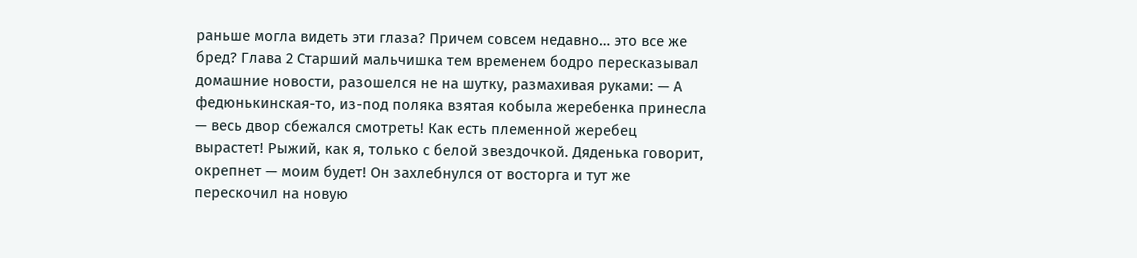раньше могла видеть эти глаза? Причем совсем недавно… это все же бред? Глава 2 Старший мальчишка тем временем бодро пересказывал домашние новости, разошелся не на шутку, размахивая руками: — А федюнькинская-то, из-под поляка взятая кобыла жеребенка принесла — весь двор сбежался смотреть! Как есть племенной жеребец вырастет! Рыжий, как я, только с белой звездочкой. Дяденька говорит, окрепнет — моим будет! Он захлебнулся от восторга и тут же перескочил на новую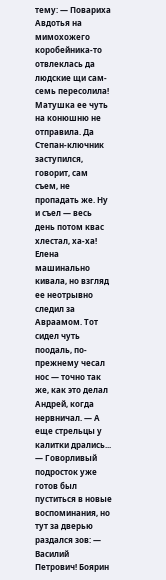тему: — Повариха Авдотья на мимохожего коробейника-то отвлеклась да людские щи сам-семь пересолила! Матушка ее чуть на конюшню не отправила. Да Степан-ключник заступился, говорит, сам съем, не пропадать же. Ну и съел — весь день потом квас хлестал, ха-ха! Елена машинально кивала, но взгляд ее неотрывно следил за Авраамом. Тот сидел чуть поодаль, по-прежнему чесал нос — точно так же, как это делал Андрей, когда нервничал. — А еще стрельцы у калитки дрались... — Говорливый подросток уже готов был пуститься в новые воспоминания, но тут за дверью раздался зов: — Василий Петрович! Боярин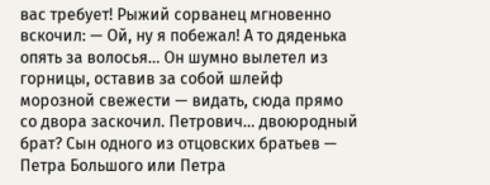вас требует! Рыжий сорванец мгновенно вскочил: — Ой, ну я побежал! А то дяденька опять за волосья... Он шумно вылетел из горницы, оставив за собой шлейф морозной свежести — видать, сюда прямо со двора заскочил. Петрович… двоюродный брат? Сын одного из отцовских братьев — Петра Большого или Петра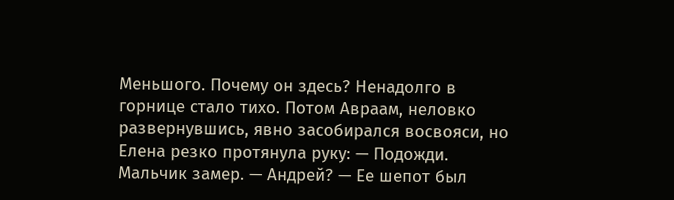Меньшого. Почему он здесь? Ненадолго в горнице стало тихо. Потом Авраам, неловко развернувшись, явно засобирался восвояси, но Елена резко протянула руку: — Подожди. Мальчик замер. — Андрей? — Ее шепот был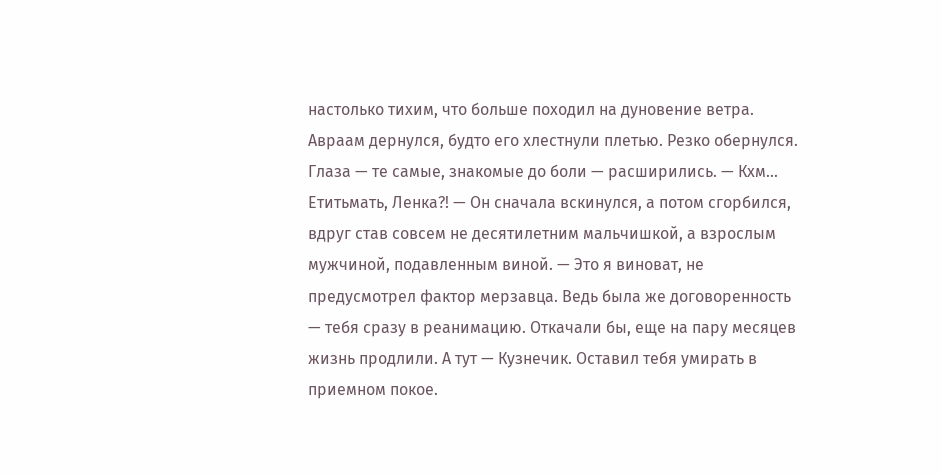настолько тихим, что больше походил на дуновение ветра. Авраам дернулся, будто его хлестнули плетью. Резко обернулся. Глаза — те самые, знакомые до боли — расширились. — Кхм... Етитьмать, Ленка?! — Он сначала вскинулся, а потом сгорбился, вдруг став совсем не десятилетним мальчишкой, а взрослым мужчиной, подавленным виной. — Это я виноват, не предусмотрел фактор мерзавца. Ведь была же договоренность — тебя сразу в реанимацию. Откачали бы, еще на пару месяцев жизнь продлили. А тут — Кузнечик. Оставил тебя умирать в приемном покое.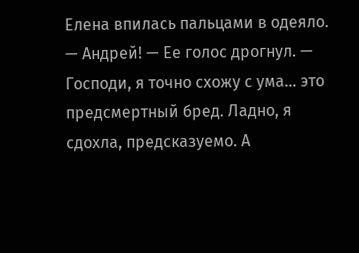Елена впилась пальцами в одеяло. — Андрей! — Ее голос дрогнул. — Господи, я точно схожу с ума… это предсмертный бред. Ладно, я сдохла, предсказуемо. А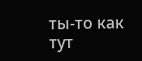ты-то как тут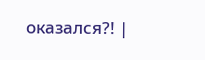оказался?! |